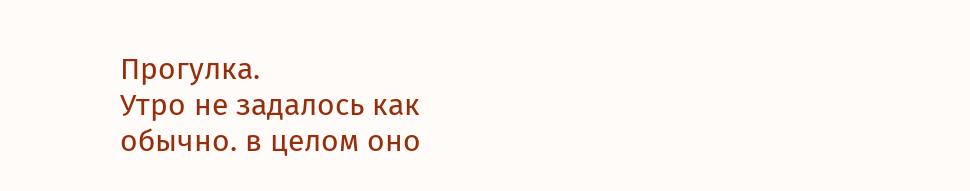Прогулка.
Утро не задалось как обычно. в целом оно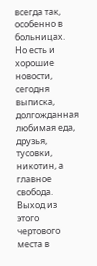всегда так, особенно в больницах. Но есть и хорошие новости, сегодня выписка, долгожданная любимая еда, друзья, тусовки, никотин, а главное свобода. Выход из этого чертового места в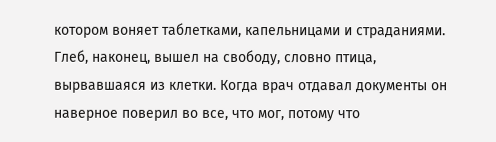котором воняет таблетками, капельницами и страданиями. Глеб, наконец, вышел на свободу, словно птица, вырвавшаяся из клетки. Когда врач отдавал документы он наверное поверил во все, что мог, потому что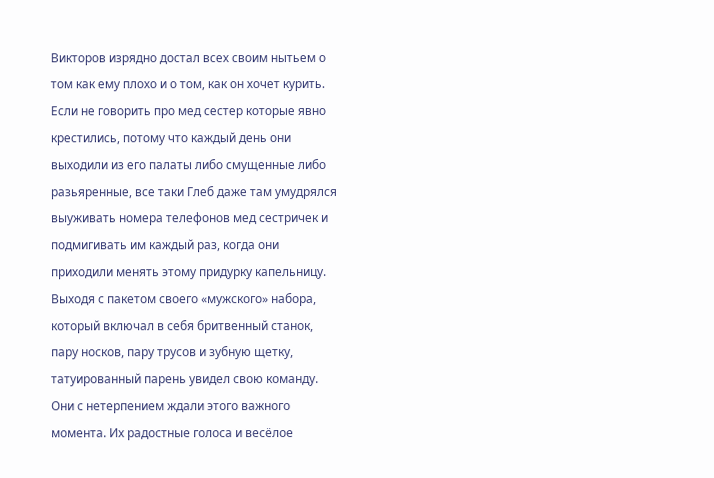Викторов изрядно достал всех своим нытьем о том как ему плохо и о том, как он хочет курить. Если не говорить про мед сестер которые явно крестились, потому что каждый день они выходили из его палаты либо смущенные либо разьяренные, все таки Глеб даже там умудрялся выуживать номера телефонов мед сестричек и подмигивать им каждый раз, когда они приходили менять этому придурку капельницу. Выходя с пакетом своего «мужского» набора, который включал в себя бритвенный станок, пару носков, пару трусов и зубную щетку, татуированный парень увидел свою команду. Они с нетерпением ждали этого важного момента. Их радостные голоса и весёлое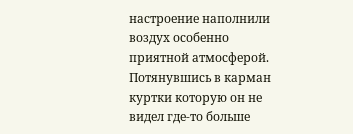настроение наполнили воздух особенно приятной атмосферой. Потянувшись в карман куртки которую он не видел где-то больше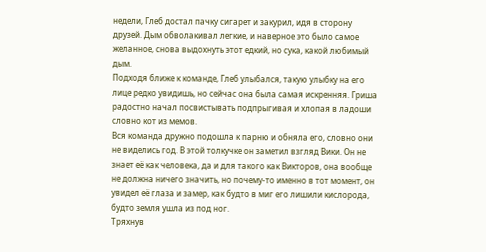недели, Глеб достал пачку сигарет и закурил, идя в сторону друзей. Дым обволакивал легкие, и наверное это было самое желанное, снова выдохнуть этот едкий, но сука, какой любимый дым.
Подходя ближе к команде, Глеб улыбался, такую улыбку на его лице редко увидишь, но сейчас она была самая искренняя. Гриша радостно начал посвистывать подпрыгивая и хлопая в ладоши словно кот из мемов.
Вся команда дружно подошла к парню и обняла его, словно они не виделись год. В этой толкучке он заметил взгляд Вики. Он не знает её как человека, да и для такого как Викторов, она вообще не должна ничего значить, но почему-то именно в тот момент, он увидел её глаза и замер, как будто в миг его лишили кислорода, будто земля ушла из под ног.
Тряхнув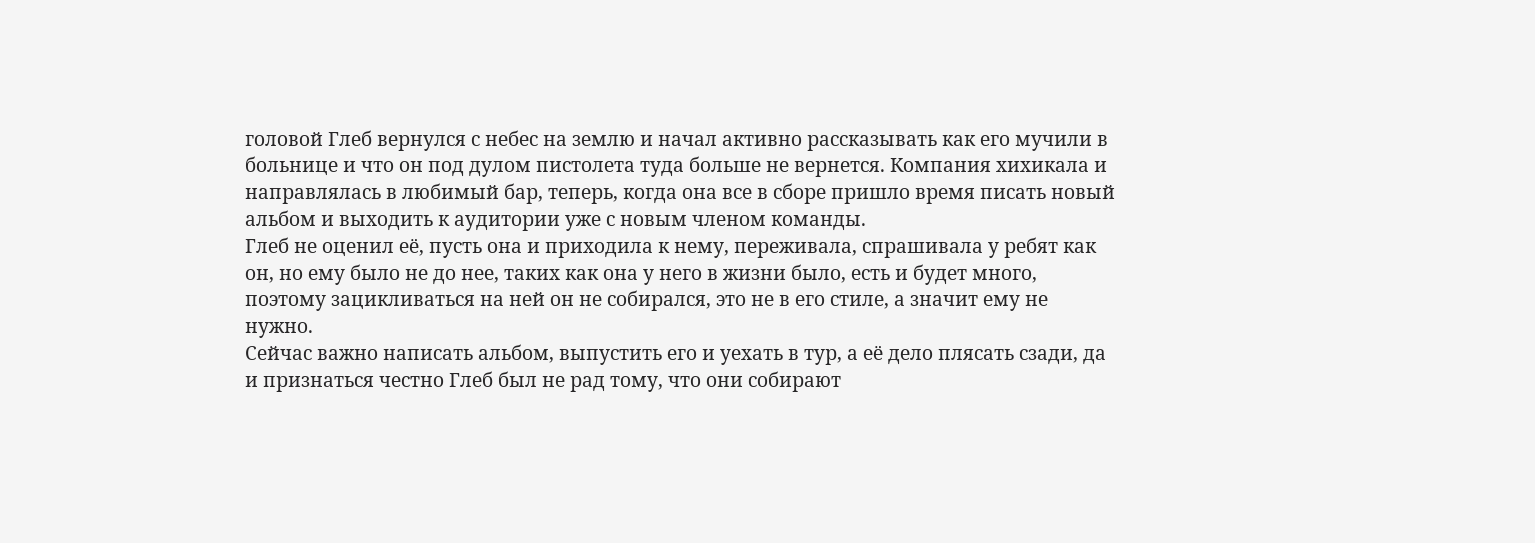головой Глеб вернулся с небес на землю и начал активно рассказывать как его мучили в больнице и что он под дулом пистолета туда больше не вернется. Компания хихикала и направлялась в любимый бар, теперь, когда она все в сборе пришло время писать новый альбом и выходить к аудитории уже с новым членом команды.
Глеб не оценил её, пусть она и приходила к нему, переживала, спрашивала у ребят как он, но ему было не до нее, таких как она у него в жизни было, есть и будет много, поэтому зацикливаться на ней он не собирался, это не в его стиле, а значит ему не нужно.
Сейчас важно написать альбом, выпустить его и уехать в тур, а её дело плясать сзади, да и признаться честно Глеб был не рад тому, что они собирают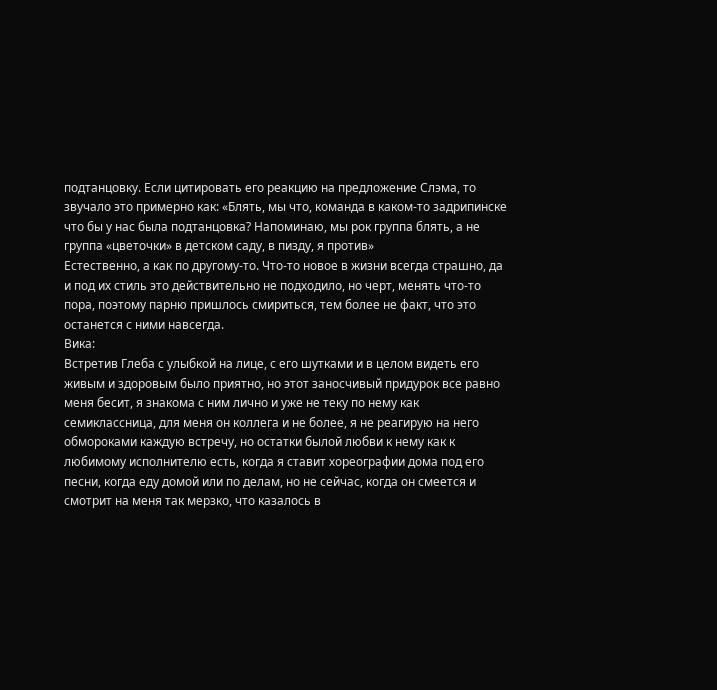подтанцовку. Если цитировать его реакцию на предложение Слэма, то звучало это примерно как: «Блять, мы что, команда в каком-то задрипинске что бы у нас была подтанцовка? Напоминаю, мы рок группа блять, а не группа «цветочки» в детском саду, в пизду, я против»
Естественно, а как по другому-то. Что-то новое в жизни всегда страшно, да и под их стиль это действительно не подходило, но черт, менять что-то пора, поэтому парню пришлось смириться, тем более не факт, что это останется с ними навсегда.
Вика:
Встретив Глеба с улыбкой на лице, с его шутками и в целом видеть его живым и здоровым было приятно, но этот заносчивый придурок все равно меня бесит, я знакома с ним лично и уже не теку по нему как семиклассница, для меня он коллега и не более, я не реагирую на него обмороками каждую встречу, но остатки былой любви к нему как к любимому исполнителю есть, когда я ставит хореографии дома под его песни, когда еду домой или по делам, но не сейчас, когда он смеется и смотрит на меня так мерзко, что казалось в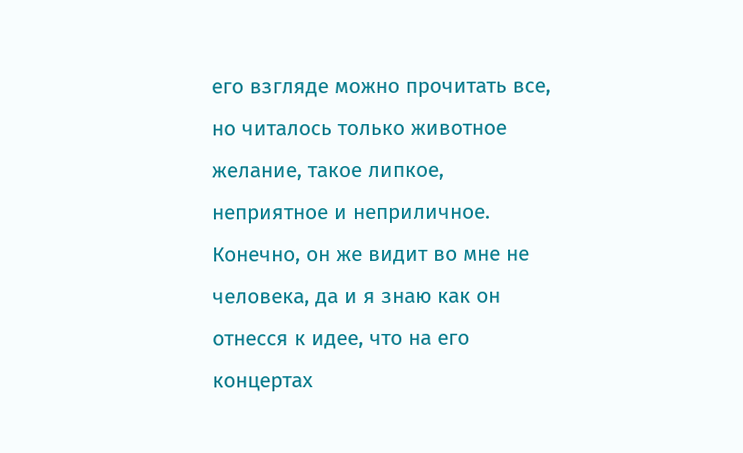его взгляде можно прочитать все, но читалось только животное желание, такое липкое, неприятное и неприличное. Конечно, он же видит во мне не человека, да и я знаю как он отнесся к идее, что на его концертах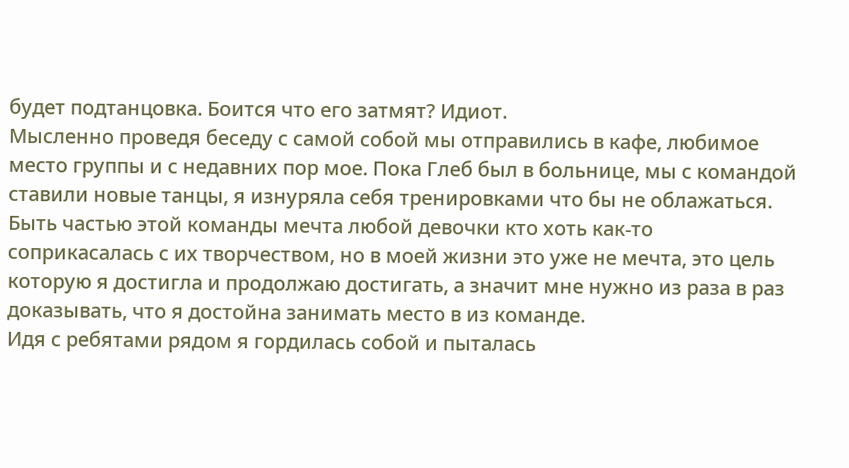будет подтанцовка. Боится что его затмят? Идиот.
Мысленно проведя беседу с самой собой мы отправились в кафе, любимое место группы и с недавних пор мое. Пока Глеб был в больнице, мы с командой ставили новые танцы, я изнуряла себя тренировками что бы не облажаться. Быть частью этой команды мечта любой девочки кто хоть как-то соприкасалась с их творчеством, но в моей жизни это уже не мечта, это цель которую я достигла и продолжаю достигать, а значит мне нужно из раза в раз доказывать, что я достойна занимать место в из команде.
Идя с ребятами рядом я гордилась собой и пыталась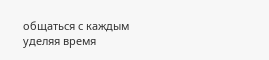общаться с каждым уделяя время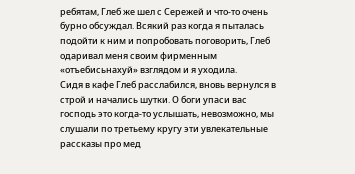ребятам, Глеб же шел с Сережей и что-то очень бурно обсуждал. Всякий раз когда я пыталась подойти к ним и попробовать поговорить, Глеб одаривал меня своим фирменным «отъебисьнахуй» взглядом и я уходила.
Сидя в кафе Глеб расслабился, вновь вернулся в строй и начались шутки. О боги упаси вас господь это когда-то услышать, невозможно, мы слушали по третьему кругу эти увлекательные рассказы про мед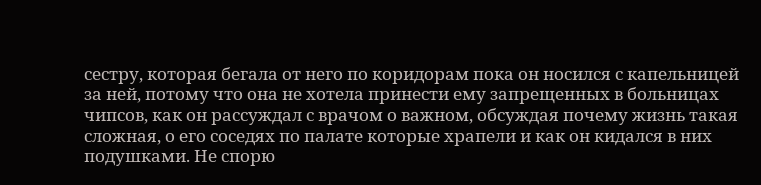сестру, которая бегала от него по коридорам пока он носился с капельницей за ней, потому что она не хотела принести ему запрещенных в больницах чипсов, как он рассуждал с врачом о важном, обсуждая почему жизнь такая сложная, о его соседях по палате которые храпели и как он кидался в них подушками. Не спорю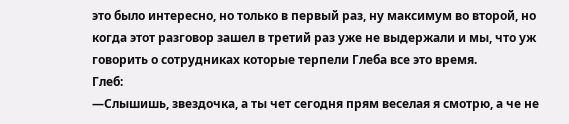это было интересно, но только в первый раз, ну максимум во второй, но когда этот разговор зашел в третий раз уже не выдержали и мы, что уж говорить о сотрудниках которые терпели Глеба все это время.
Глеб:
—Слышишь, звездочка, а ты чет сегодня прям веселая я смотрю, а че не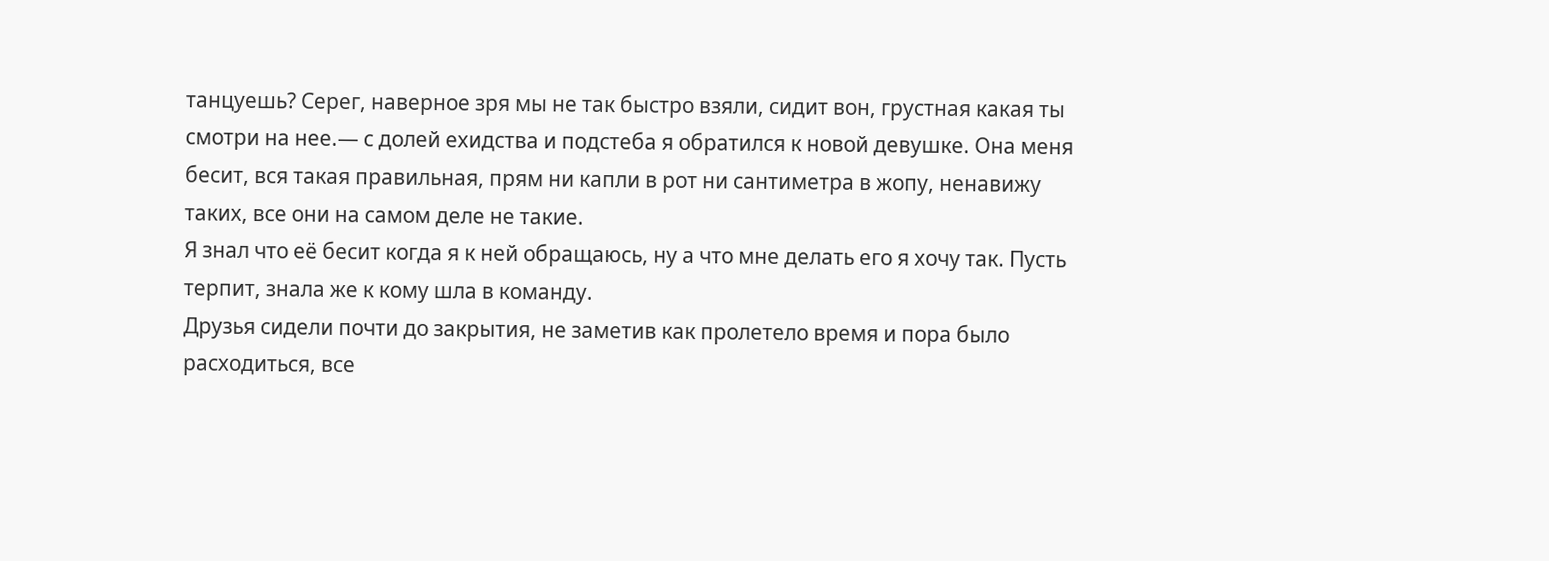танцуешь? Серег, наверное зря мы не так быстро взяли, сидит вон, грустная какая ты смотри на нее.— с долей ехидства и подстеба я обратился к новой девушке. Она меня бесит, вся такая правильная, прям ни капли в рот ни сантиметра в жопу, ненавижу таких, все они на самом деле не такие.
Я знал что её бесит когда я к ней обращаюсь, ну а что мне делать его я хочу так. Пусть терпит, знала же к кому шла в команду.
Друзья сидели почти до закрытия, не заметив как пролетело время и пора было расходиться, все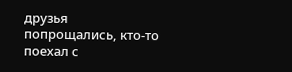друзья попрощались, кто-то поехал с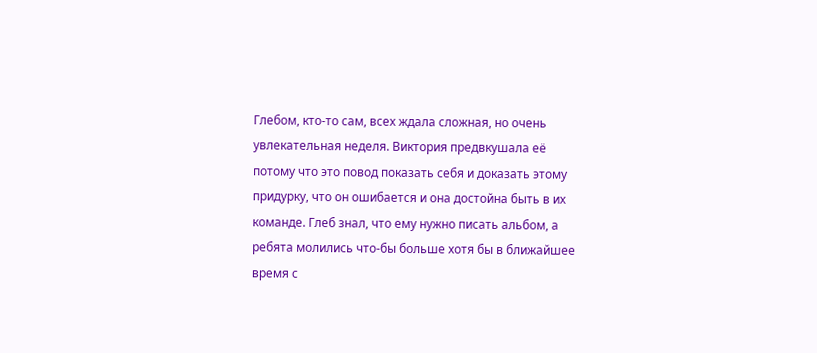Глебом, кто-то сам, всех ждала сложная, но очень увлекательная неделя. Виктория предвкушала её потому что это повод показать себя и доказать этому придурку, что он ошибается и она достойна быть в их команде. Глеб знал, что ему нужно писать альбом, а ребята молились что-бы больше хотя бы в ближайшее время с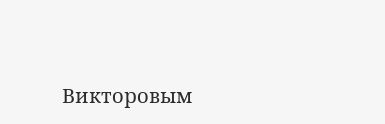Викторовым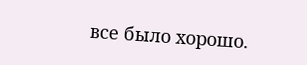все было хорошо.